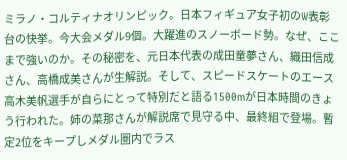ミラノ・コルティナオリンピック。日本フィギュア女子初のW表彰台の快挙。今大会メダル9個。大躍進のスノーボード勢。なぜ、ここまで強いのか。その秘密を、元日本代表の成田童夢さん、織田信成さん、高橋成美さんが生解説。そして、スピードスケートのエース高木美帆選手が自らにとって特別だと語る1500mが日本時間のきょう行われた。姉の菜那さんが解説席で見守る中、最終組で登場。暫定2位をキープしメダル圏内でラス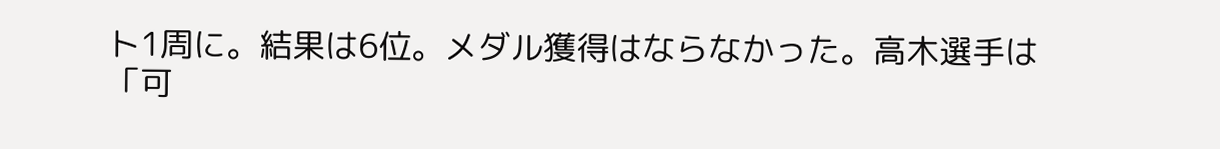ト1周に。結果は6位。メダル獲得はならなかった。高木選手は「可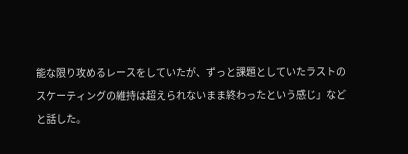能な限り攻めるレースをしていたが、ずっと課題としていたラストのスケーティングの維持は超えられないまま終わったという感じ」などと話した。